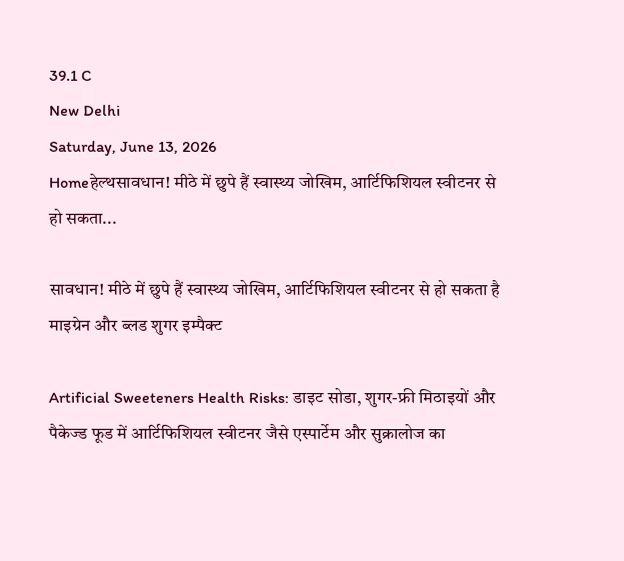39.1 C
New Delhi
Saturday, June 13, 2026
Homeहेल्थसावधान! मीठे में छुपे हैं स्वास्थ्य जोखिम, आर्टिफिशियल स्वीटनर से हो सकता...

सावधान! मीठे में छुपे हैं स्वास्थ्य जोखिम, आर्टिफिशियल स्वीटनर से हो सकता है माइग्रेन और ब्लड शुगर इम्पैक्ट

Artificial Sweeteners Health Risks: डाइट सोडा, शुगर-फ्री मिठाइयों और पैकेज्ड फूड में आर्टिफिशियल स्वीटनर जैसे एस्पार्टेम और सुक्रालोज का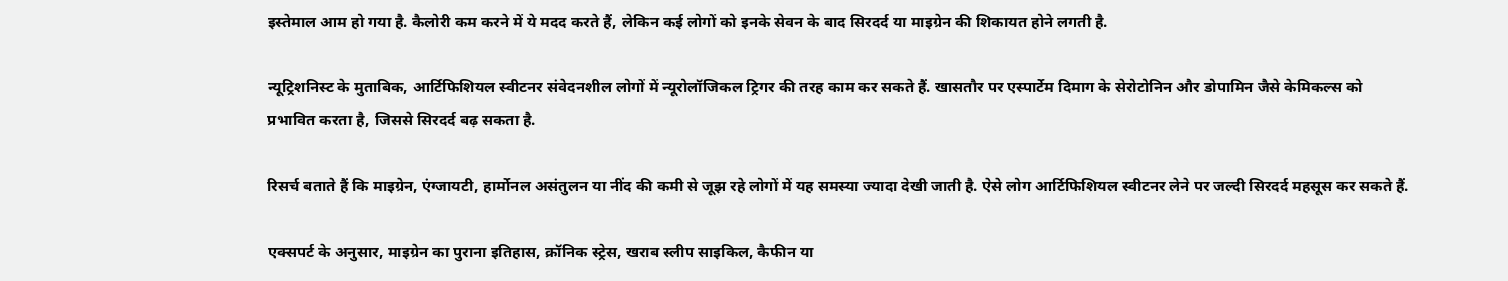इस्तेमाल आम हो गया है. कैलोरी कम करने में ये मदद करते हैं, लेकिन कई लोगों को इनके सेवन के बाद सिरदर्द या माइग्रेन की शिकायत होने लगती है.

न्यूट्रिशनिस्ट के मुताबिक, आर्टिफिशियल स्वीटनर संवेदनशील लोगों में न्यूरोलॉजिकल ट्रिगर की तरह काम कर सकते हैं. खासतौर पर एस्पार्टेम दिमाग के सेरोटोनिन और डोपामिन जैसे केमिकल्स को प्रभावित करता है, जिससे सिरदर्द बढ़ सकता है.

रिसर्च बताते हैं कि माइग्रेन, एंग्जायटी, हार्मोनल असंतुलन या नींद की कमी से जूझ रहे लोगों में यह समस्या ज्यादा देखी जाती है. ऐसे लोग आर्टिफिशियल स्वीटनर लेने पर जल्दी सिरदर्द महसूस कर सकते हैं.

एक्सपर्ट के अनुसार, माइग्रेन का पुराना इतिहास, क्रॉनिक स्ट्रेस, खराब स्लीप साइकिल, कैफीन या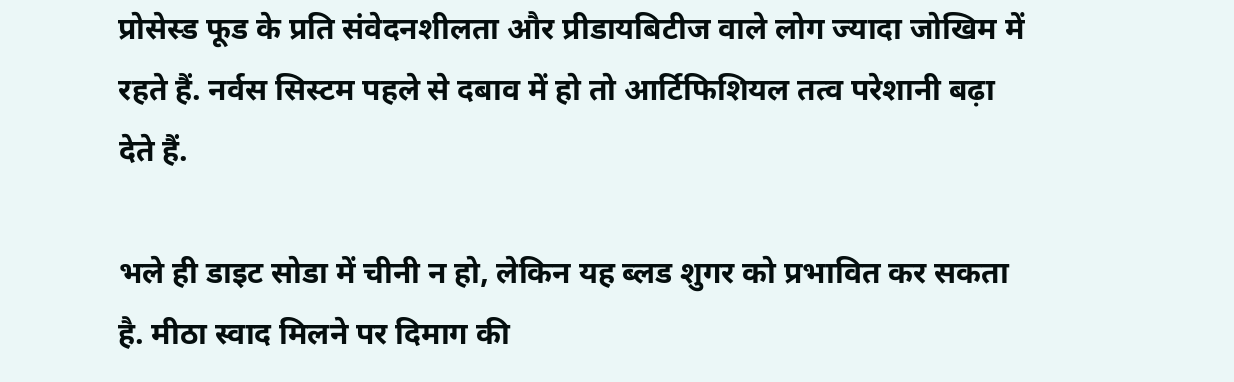प्रोसेस्ड फूड के प्रति संवेदनशीलता और प्रीडायबिटीज वाले लोग ज्यादा जोखिम में रहते हैं. नर्वस सिस्टम पहले से दबाव में हो तो आर्टिफिशियल तत्व परेशानी बढ़ा देते हैं.

भले ही डाइट सोडा में चीनी न हो, लेकिन यह ब्लड शुगर को प्रभावित कर सकता है. मीठा स्वाद मिलने पर दिमाग की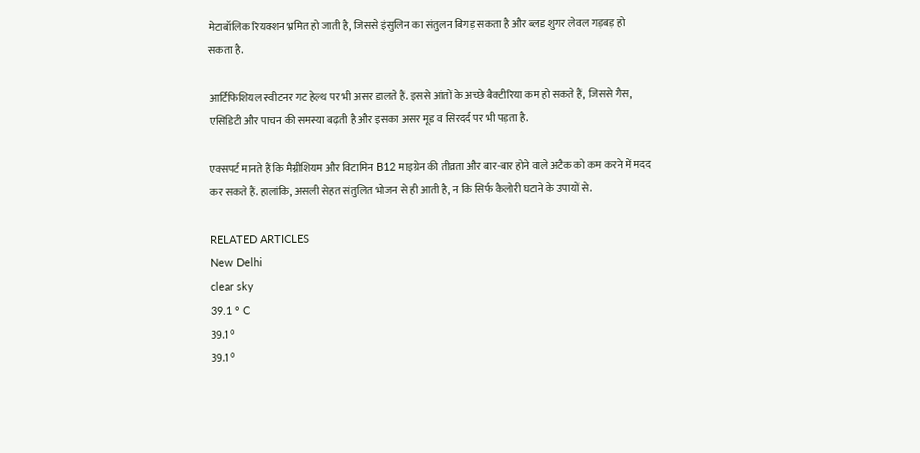मेटाबॉलिक रियक्शन भ्रमित हो जाती है, जिससे इंसुलिन का संतुलन बिगड़ सकता है और ब्लड शुगर लेवल गड़बड़ हो सकता है.

आर्टिफिशियल स्वीटनर गट हेल्थ पर भी असर डालते हैं. इससे आंतों के अच्छे बैक्टीरिया कम हो सकते हैं, जिससे गैस, एसिडिटी और पाचन की समस्या बढ़ती है और इसका असर मूड व सिरदर्द पर भी पड़ता है.

एक्सपर्ट मानते हैं कि मैग्नीशियम और विटामिन B12 माइग्रेन की तीव्रता और बार-बार होने वाले अटैक को कम करने में मदद कर सकते हैं. हालांकि, असली सेहत संतुलित भोजन से ही आती है, न कि सिर्फ कैलोरी घटाने के उपायों से.

RELATED ARTICLES
New Delhi
clear sky
39.1 ° C
39.1 °
39.1 °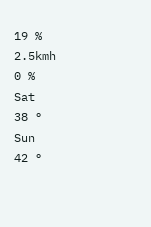19 %
2.5kmh
0 %
Sat
38 °
Sun
42 °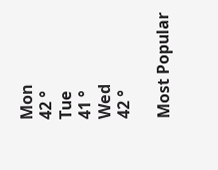Mon
42 °
Tue
41 °
Wed
42 °

Most Popular